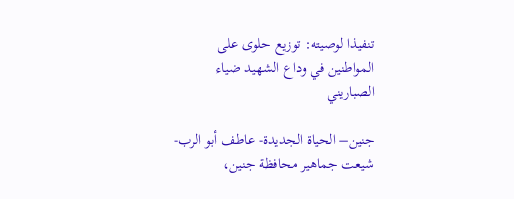تنفيذا لوصيته: توزيع حلوى على المواطنين في وداع الشهيد ضياء الصباريني

جنين– الحياة الجديدة- عاطف أبو الرب- شيعت جماهير محافظة جنين،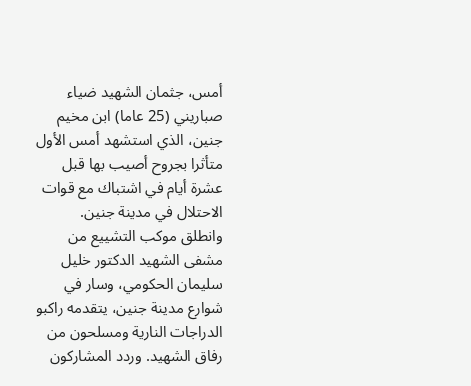أمس، جثمان الشهيد ضياء صباريني (25 عاما) ابن مخيم جنين، الذي استشهد أمس الأول متأثرا بجروح أصيب بها قبل عشرة أيام في اشتباك مع قوات الاحتلال في مدينة جنين.
وانطلق موكب التشييع من مشفى الشهيد الدكتور خليل سليمان الحكومي، وسار في شوارع مدينة جنين، يتقدمه راكبو الدراجات النارية ومسلحون من رفاق الشهيد. وردد المشاركون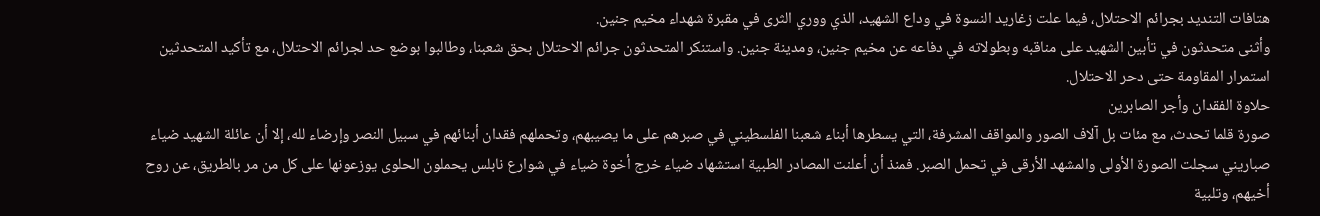هتافات التنديد بجرائم الاحتلال، فيما علت زغاريد النسوة في وداع الشهيد، الذي ووري الثرى في مقبرة شهداء مخيم جنين.
وأثنى متحدثون في تأبين الشهيد على مناقبه وبطولاته في دفاعه عن مخيم جنين، ومدينة جنين. واستنكر المتحدثون جرائم الاحتلال بحق شعبنا، وطالبوا بوضع حد لجرائم الاحتلال، مع تأكيد المتحدثين استمرار المقاومة حتى دحر الاحتلال.
حلاوة الفقدان وأجر الصابرين
صورة قلما تحدث، مع مئات بل آلاف الصور والمواقف المشرفة، التي يسطرها أبناء شعبنا الفلسطيني في صبرهم على ما يصيبهم، وتحملهم فقدان أبنائهم في سبيل النصر وإرضاء لله، إلا أن عائلة الشهيد ضياء صباريني سجلت الصورة الأولى والمشهد الأرقى في تحمل الصبر. فمنذ أن أعلنت المصادر الطبية استشهاد ضياء خرج أخوة ضياء في شوارع نابلس يحملون الحلوى يوزعونها على كل من مر بالطريق، عن روح أخيهم، وتلبية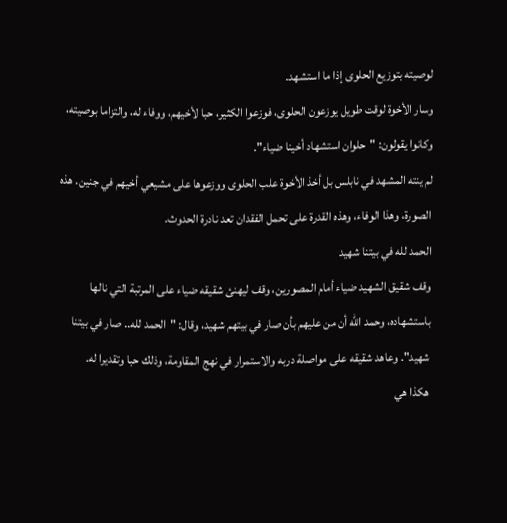لوصيته بتوزيع الحلوى إذا ما استشهد.
وسار الأخوة لوقت طويل يوزعون الحلوى، فوزعوا الكثير، حبا لأخيهم، ووفاء له، والتزاما بوصيته، وكانوا يقولون: "حلوان استشهاد أخينا ضياء".
لم ينته المشهد في نابلس بل أخذ الأخوة علب الحلوى ووزعوها على مشيعي أخيهم في جنين. هذه الصورة، وهذا الوفاء، وهذه القدرة على تحمل الفقدان تعد نادرة الحدوث.
الحمد لله في بيتنا شهيد
وقف شقيق الشهيد ضياء أمام المصورين، وقف ليهنئ شقيقه ضياء على المرتبة التي نالها باستشهاده، وحمد الله أن من عليهم بأن صار في بيتهم شهيد، وقال: "الحمد لله.. صار في بيتنا شهيد". وعاهد شقيقه على مواصلة دربه والاستمرار في نهج المقاومة، وذلك حبا وتقديرا له.
هكذا هي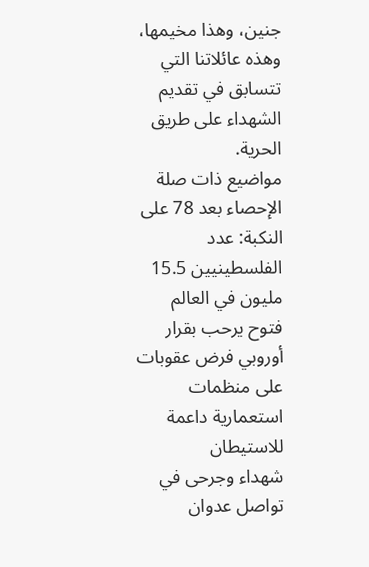جنين، وهذا مخيمها، وهذه عائلاتنا التي تتسابق في تقديم الشهداء على طريق الحرية.
مواضيع ذات صلة
الإحصاء بعد 78 على النكبة: عدد الفلسطينيين 15.5 مليون في العالم
فتوح يرحب بقرار أوروبي فرض عقوبات على منظمات استعمارية داعمة للاستيطان
شهداء وجرحى في تواصل عدوان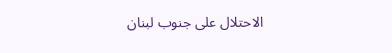الاحتلال على جنوب لبنان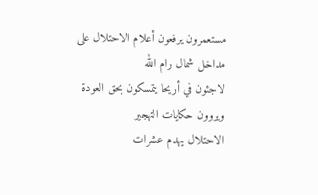مستعمرون يرفعون أعلام الاحتلال على مداخل شمال رام الله
لاجئون في أريحا يتمسكون بحق العودة ويروون حكايات التهجير
الاحتلال يهدم عشرات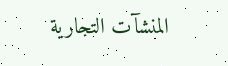المنشآت التجارية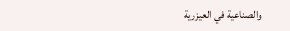والصناعية في العيزرية